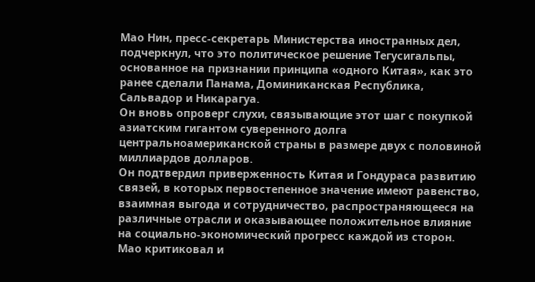Мао Нин, пресс-секретарь Министерства иностранных дел, подчеркнул, что это политическое решение Тегусигальпы, основанное на признании принципа «одного Китая», как это ранее сделали Панама, Доминиканская Республика, Сальвадор и Никарагуа.
Он вновь опроверг слухи, связывающие этот шаг с покупкой азиатским гигантом суверенного долга центральноамериканской страны в размере двух с половиной миллиардов долларов.
Он подтвердил приверженность Китая и Гондураса развитию связей, в которых первостепенное значение имеют равенство, взаимная выгода и сотрудничество, распространяющееся на различные отрасли и оказывающее положительное влияние на социально-экономический прогресс каждой из сторон.
Мао критиковал и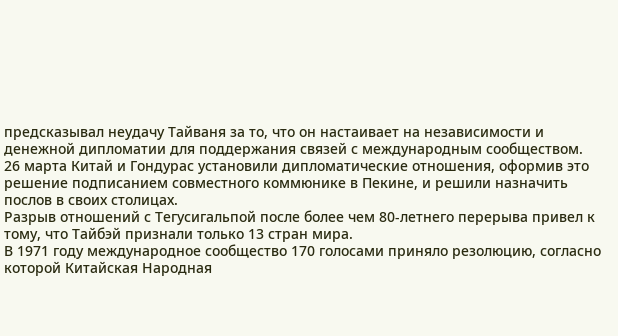предсказывал неудачу Тайваня за то, что он настаивает на независимости и денежной дипломатии для поддержания связей с международным сообществом.
26 марта Китай и Гондурас установили дипломатические отношения, оформив это решение подписанием совместного коммюнике в Пекине, и решили назначить послов в своих столицах.
Разрыв отношений с Тегусигальпой после более чем 80-летнего перерыва привел к тому, что Тайбэй признали только 13 стран мира.
В 1971 году международное сообщество 170 голосами приняло резолюцию, согласно которой Китайская Народная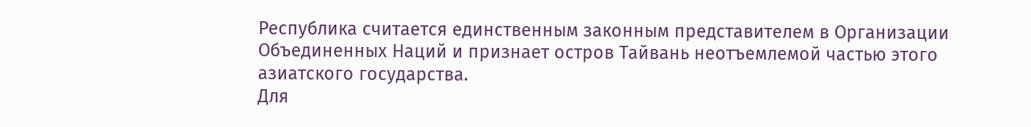Республика считается единственным законным представителем в Организации Объединенных Наций и признает остров Тайвань неотъемлемой частью этого азиатского государства.
Для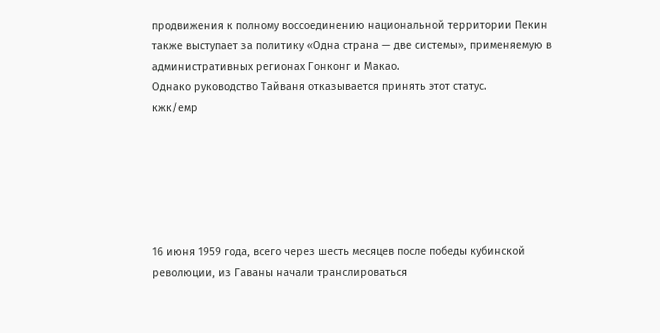продвижения к полному воссоединению национальной территории Пекин также выступает за политику «Одна страна — две системы», применяемую в административных регионах Гонконг и Макао.
Однако руководство Тайваня отказывается принять этот статус.
кжк/емр






16 июня 1959 года, всего через шесть месяцев после победы кубинской революции, из Гаваны начали транслироваться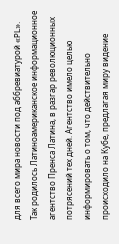для всего мира новости под аббревиатурой «PL». Так родилось Латиноамериканское информационное агентство Пренса Латина, в разгар революционных потрясений тех дней. Агентство имело целью информировать о том, что действительно происходило на Кубе, предлагая миру видение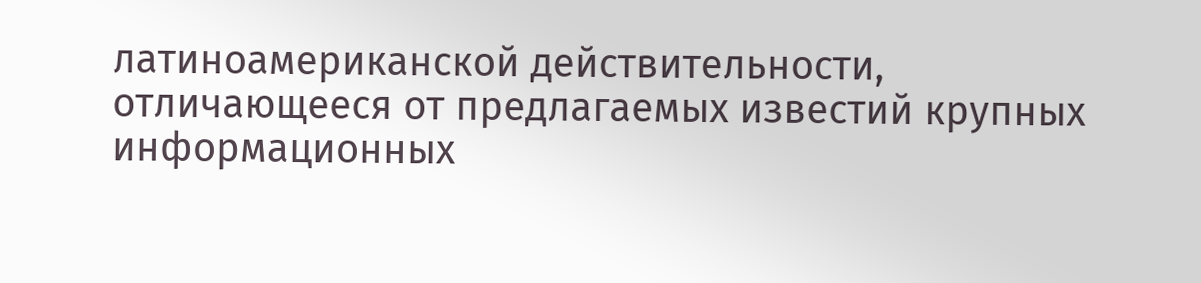латиноамериканской действительности, отличающееся от предлагаемых известий крупных информационных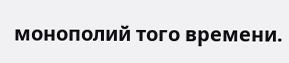монополий того времени.